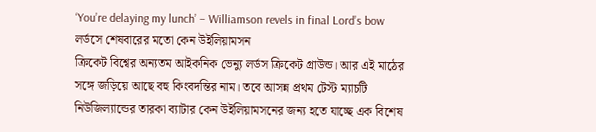‘You’re delaying my lunch’ – Williamson revels in final Lord’s bow
লর্ডসে শেষবারের মতো কেন উইলিয়ামসন
ক্রিকেট বিশ্বের অন্যতম আইকনিক ভেন্যু লর্ডস ক্রিকেট গ্রাউন্ড। আর এই মাঠের সঙ্গে জড়িয়ে আছে বহু কিংবদন্তির নাম। তবে আসন্ন প্রথম টেস্ট ম্যাচটি নিউজিল্যান্ডের তারকা ব্যাটার কেন উইলিয়ামসনের জন্য হতে যাচ্ছে এক বিশেষ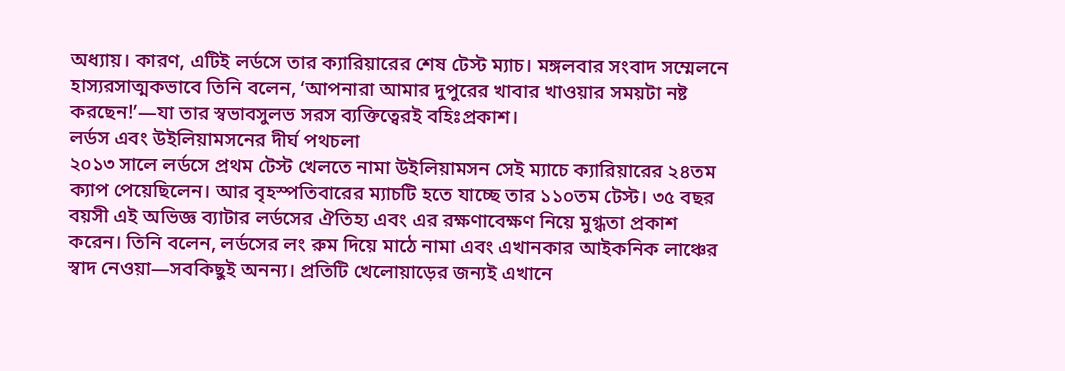অধ্যায়। কারণ, এটিই লর্ডসে তার ক্যারিয়ারের শেষ টেস্ট ম্যাচ। মঙ্গলবার সংবাদ সম্মেলনে হাস্যরসাত্মকভাবে তিনি বলেন, ‘আপনারা আমার দুপুরের খাবার খাওয়ার সময়টা নষ্ট করছেন!’—যা তার স্বভাবসুলভ সরস ব্যক্তিত্বেরই বহিঃপ্রকাশ।
লর্ডস এবং উইলিয়ামসনের দীর্ঘ পথচলা
২০১৩ সালে লর্ডসে প্রথম টেস্ট খেলতে নামা উইলিয়ামসন সেই ম্যাচে ক্যারিয়ারের ২৪তম ক্যাপ পেয়েছিলেন। আর বৃহস্পতিবারের ম্যাচটি হতে যাচ্ছে তার ১১০তম টেস্ট। ৩৫ বছর বয়সী এই অভিজ্ঞ ব্যাটার লর্ডসের ঐতিহ্য এবং এর রক্ষণাবেক্ষণ নিয়ে মুগ্ধতা প্রকাশ করেন। তিনি বলেন, লর্ডসের লং রুম দিয়ে মাঠে নামা এবং এখানকার আইকনিক লাঞ্চের স্বাদ নেওয়া—সবকিছুই অনন্য। প্রতিটি খেলোয়াড়ের জন্যই এখানে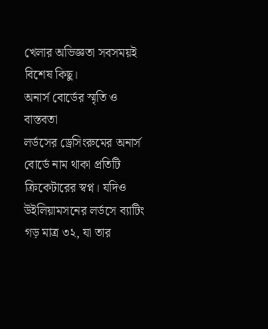খেলার অভিজ্ঞতা সবসময়ই বিশেষ কিছু।
অনার্স বোর্ডের স্মৃতি ও বাস্তবতা
লর্ডসের ড্রেসিংরুমের অনার্স বোর্ডে নাম থাকা প্রতিটি ক্রিকেটারের স্বপ্ন। যদিও উইলিয়ামসনের লর্ডসে ব্যাটিং গড় মাত্র ৩২, যা তার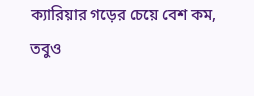ক্যারিয়ার গড়ের চেয়ে বেশ কম, তবুও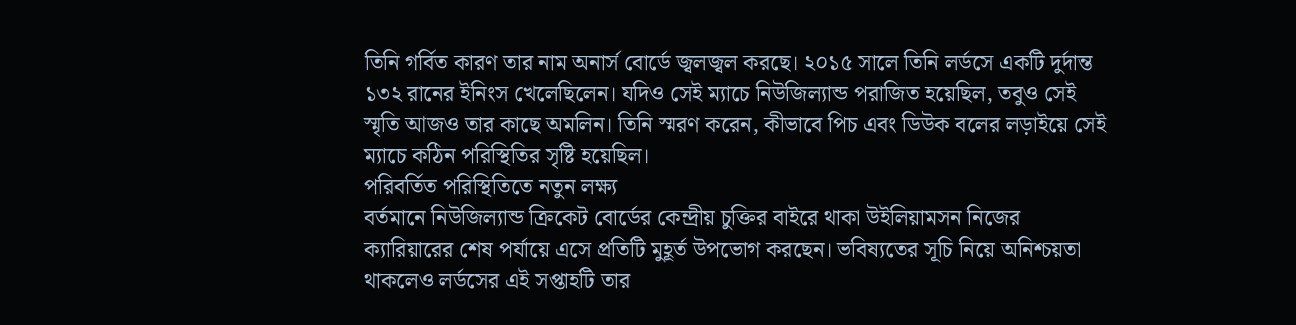তিনি গর্বিত কারণ তার নাম অনার্স বোর্ডে জ্বলজ্বল করছে। ২০১৫ সালে তিনি লর্ডসে একটি দুর্দান্ত ১৩২ রানের ইনিংস খেলেছিলেন। যদিও সেই ম্যাচে নিউজিল্যান্ড পরাজিত হয়েছিল, তবুও সেই স্মৃতি আজও তার কাছে অমলিন। তিনি স্মরণ করেন, কীভাবে পিচ এবং ডিউক বলের লড়াইয়ে সেই ম্যাচে কঠিন পরিস্থিতির সৃষ্টি হয়েছিল।
পরিবর্তিত পরিস্থিতিতে নতুন লক্ষ্য
বর্তমানে নিউজিল্যান্ড ক্রিকেট বোর্ডের কেন্দ্রীয় চুক্তির বাইরে থাকা উইলিয়ামসন নিজের ক্যারিয়ারের শেষ পর্যায়ে এসে প্রতিটি মুহূর্ত উপভোগ করছেন। ভবিষ্যতের সূচি নিয়ে অনিশ্চয়তা থাকলেও লর্ডসের এই সপ্তাহটি তার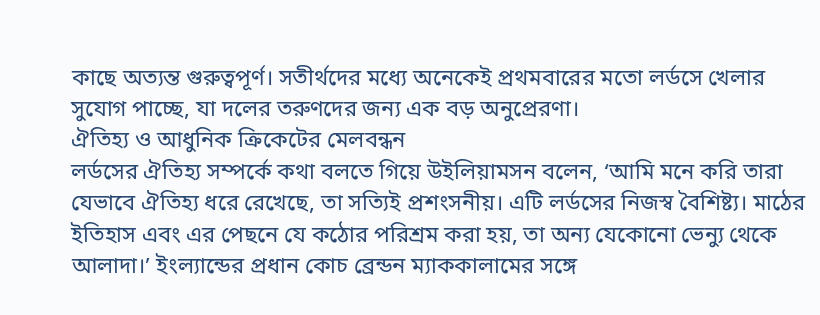কাছে অত্যন্ত গুরুত্বপূর্ণ। সতীর্থদের মধ্যে অনেকেই প্রথমবারের মতো লর্ডসে খেলার সুযোগ পাচ্ছে, যা দলের তরুণদের জন্য এক বড় অনুপ্রেরণা।
ঐতিহ্য ও আধুনিক ক্রিকেটের মেলবন্ধন
লর্ডসের ঐতিহ্য সম্পর্কে কথা বলতে গিয়ে উইলিয়ামসন বলেন, ‘আমি মনে করি তারা যেভাবে ঐতিহ্য ধরে রেখেছে, তা সত্যিই প্রশংসনীয়। এটি লর্ডসের নিজস্ব বৈশিষ্ট্য। মাঠের ইতিহাস এবং এর পেছনে যে কঠোর পরিশ্রম করা হয়, তা অন্য যেকোনো ভেন্যু থেকে আলাদা।’ ইংল্যান্ডের প্রধান কোচ ব্রেন্ডন ম্যাককালামের সঙ্গে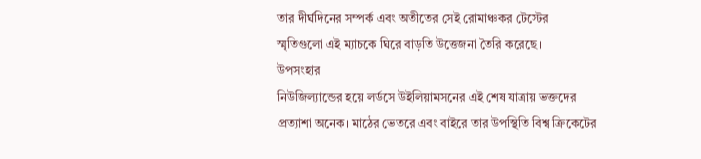তার দীর্ঘদিনের সম্পর্ক এবং অতীতের সেই রোমাঞ্চকর টেস্টের স্মৃতিগুলো এই ম্যাচকে ঘিরে বাড়তি উত্তেজনা তৈরি করেছে।
উপসংহার
নিউজিল্যান্ডের হয়ে লর্ডসে উইলিয়ামসনের এই শেষ যাত্রায় ভক্তদের প্রত্যাশা অনেক। মাঠের ভেতরে এবং বাইরে তার উপস্থিতি বিশ্ব ক্রিকেটের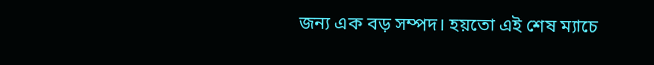জন্য এক বড় সম্পদ। হয়তো এই শেষ ম্যাচে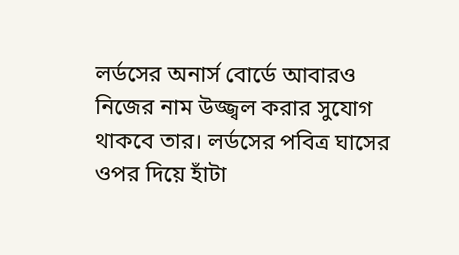লর্ডসের অনার্স বোর্ডে আবারও নিজের নাম উজ্জ্বল করার সুযোগ থাকবে তার। লর্ডসের পবিত্র ঘাসের ওপর দিয়ে হাঁটা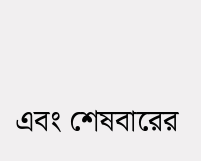এবং শেষবারের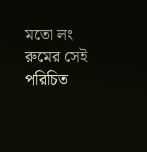মতো লং রুমের সেই পরিচিত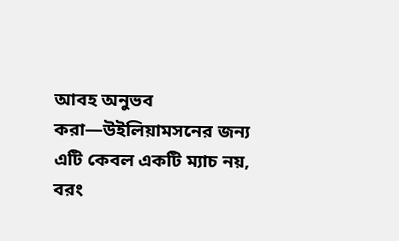আবহ অনুভব করা—উইলিয়ামসনের জন্য এটি কেবল একটি ম্যাচ নয়, বরং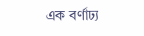এক বর্ণাঢ্য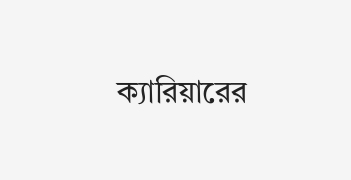ক্যারিয়ারের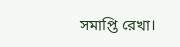সমাপ্তি রেখা।